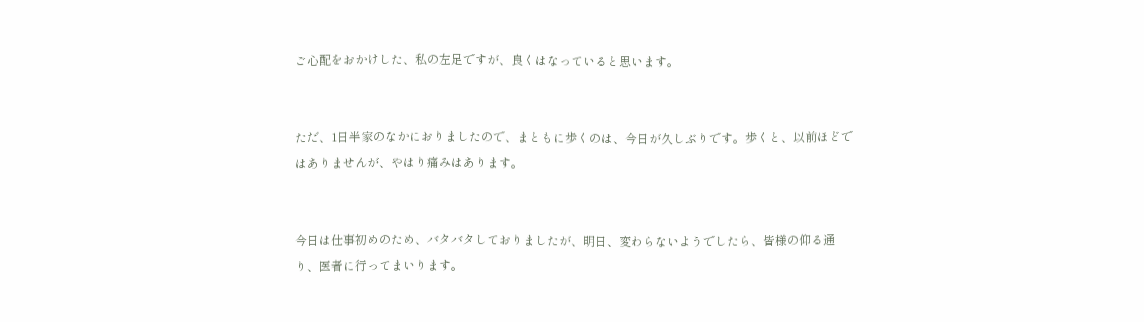ご心配をおかけした、私の左足ですが、良くはなっていると思います。


ただ、1日半家のなかにおりましたので、まともに歩くのは、今日が久しぶりです。歩くと、以前ほどではありませんが、やはり痛みはあります。


今日は仕事初めのため、バタバタしておりましたが、明日、変わらないようでしたら、皆様の仰る通り、医者に行ってまいります。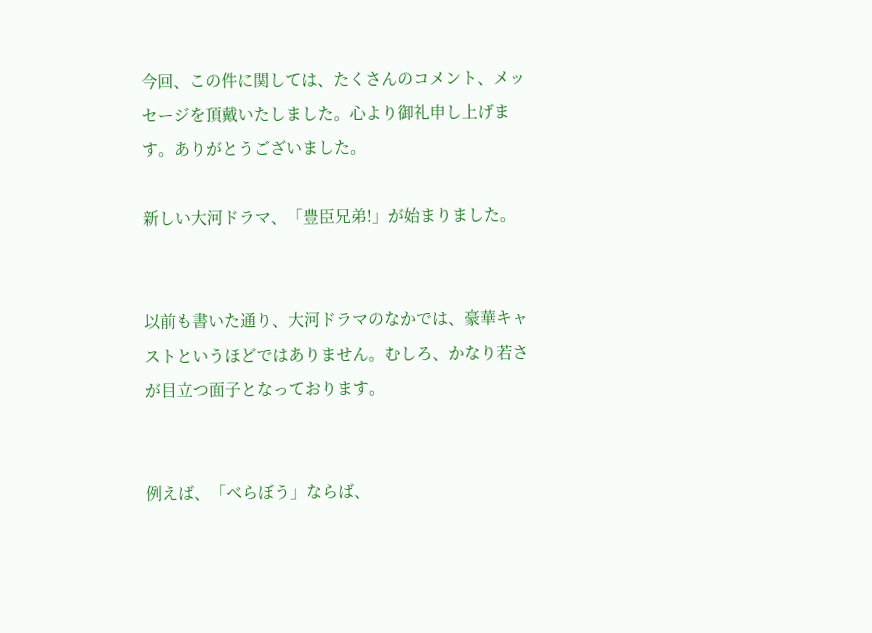今回、この件に関しては、たくさんのコメント、メッセージを頂戴いたしました。心より御礼申し上げます。ありがとうございました。

新しい大河ドラマ、「豊臣兄弟!」が始まりました。


以前も書いた通り、大河ドラマのなかでは、豪華キャストというほどではありません。むしろ、かなり若さが目立つ面子となっております。


例えば、「べらぼう」ならば、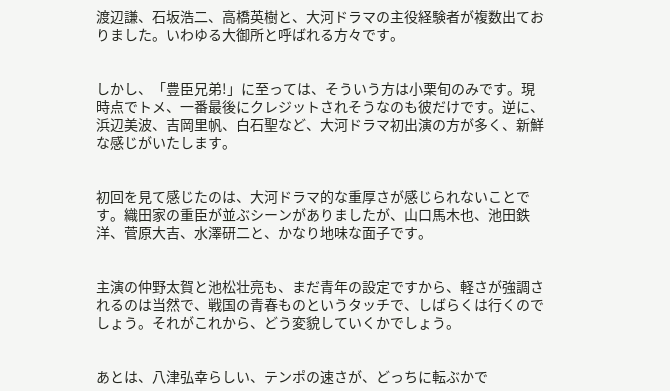渡辺謙、石坂浩二、高橋英樹と、大河ドラマの主役経験者が複数出ておりました。いわゆる大御所と呼ばれる方々です。


しかし、「豊臣兄弟!」に至っては、そういう方は小栗旬のみです。現時点でトメ、一番最後にクレジットされそうなのも彼だけです。逆に、浜辺美波、吉岡里帆、白石聖など、大河ドラマ初出演の方が多く、新鮮な感じがいたします。


初回を見て感じたのは、大河ドラマ的な重厚さが感じられないことです。織田家の重臣が並ぶシーンがありましたが、山口馬木也、池田鉄洋、菅原大吉、水澤研二と、かなり地味な面子です。


主演の仲野太賀と池松壮亮も、まだ青年の設定ですから、軽さが強調されるのは当然で、戦国の青春ものというタッチで、しばらくは行くのでしょう。それがこれから、どう変貌していくかでしょう。


あとは、八津弘幸らしい、テンポの速さが、どっちに転ぶかで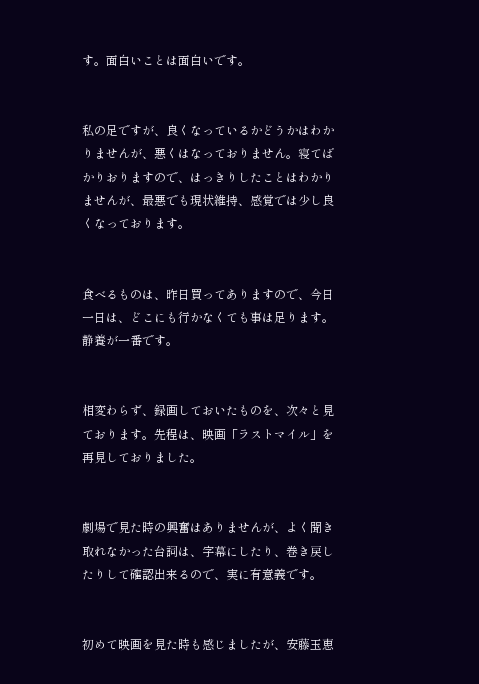す。面白いことは面白いです。


私の足ですが、良くなっているかどうかはわかりませんが、悪くはなっておりません。寝てばかりおりますので、はっきりしたことはわかりませんが、最悪でも現状維持、感覚では少し良くなっております。


食べるものは、昨日買ってありますので、今日一日は、どこにも行かなくても事は足ります。静養が一番です。


相変わらず、録画しておいたものを、次々と見ております。先程は、映画「ラストマイル」を再見しておりました。


劇場で見た時の興奮はありませんが、よく聞き取れなかった台詞は、字幕にしたり、巻き戻したりして確認出来るので、実に有意義です。


初めて映画を見た時も感じましたが、安藤玉恵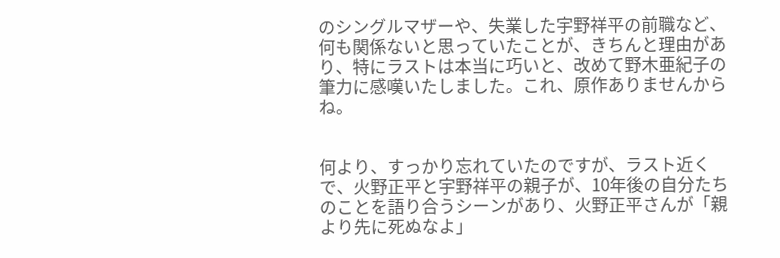のシングルマザーや、失業した宇野祥平の前職など、何も関係ないと思っていたことが、きちんと理由があり、特にラストは本当に巧いと、改めて野木亜紀子の筆力に感嘆いたしました。これ、原作ありませんからね。


何より、すっかり忘れていたのですが、ラスト近くで、火野正平と宇野祥平の親子が、10年後の自分たちのことを語り合うシーンがあり、火野正平さんが「親より先に死ぬなよ」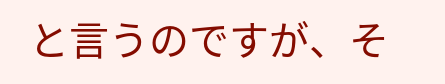と言うのですが、そ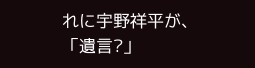れに宇野祥平が、「遺言?」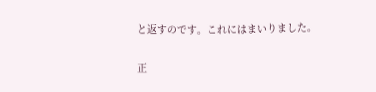と返すのです。これにはまいりました。


正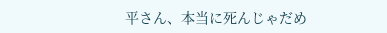平さん、本当に死んじゃだめ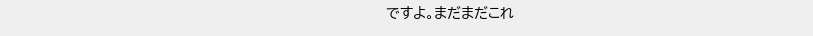ですよ。まだまだこれ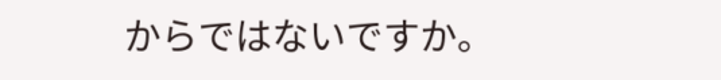からではないですか。